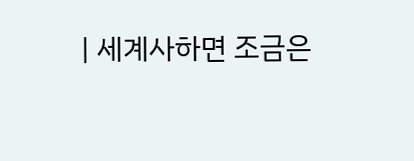| 세계사하면 조금은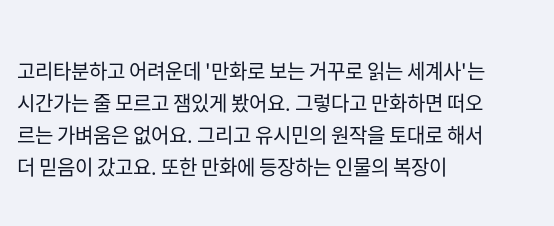고리타분하고 어려운데 '만화로 보는 거꾸로 읽는 세계사'는 시간가는 줄 모르고 잼있게 봤어요. 그렇다고 만화하면 떠오르는 가벼움은 없어요. 그리고 유시민의 원작을 토대로 해서 더 믿음이 갔고요. 또한 만화에 등장하는 인물의 복장이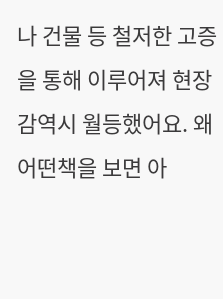나 건물 등 철저한 고증을 통해 이루어져 현장감역시 월등했어요. 왜 어떤책을 보면 아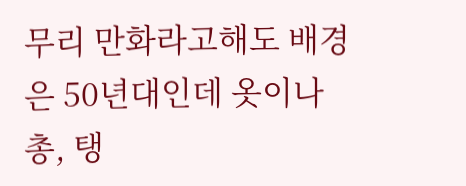무리 만화라고해도 배경은 50년대인데 옷이나 총, 탱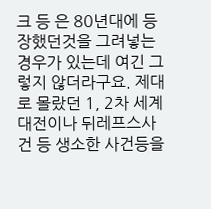크 등 은 80년대에 등장했던것을 그려넣는 경우가 있는데 여긴 그렇지 않더라구요. 제대로 몰랐던 1, 2차 세계대전이나 뒤레프스사건 등 생소한 사건등을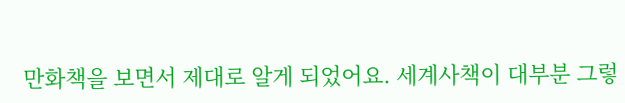만화책을 보면서 제대로 알게 되었어요. 세계사책이 대부분 그렇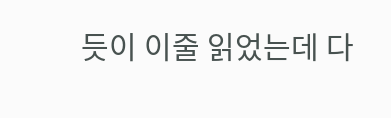듯이 이줄 읽었는데 다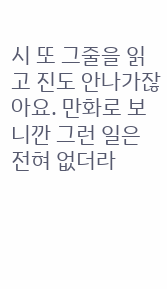시 또 그줄을 읽고 진도 안나가잖아요. 만화로 보니깐 그런 일은 전혀 없더라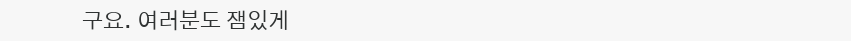구요. 여러분도 잼있게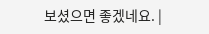보셨으면 좋겠네요. |